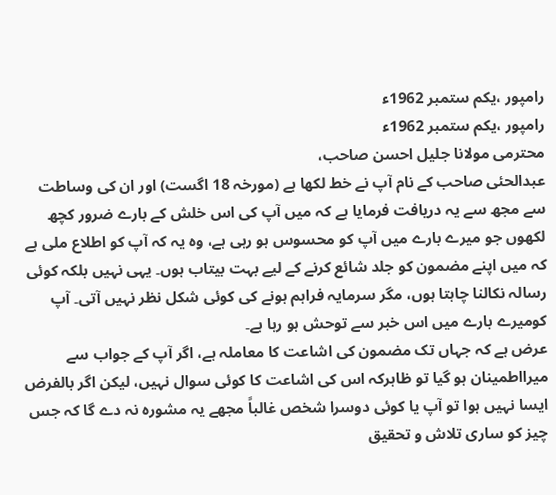رامپور ،یکم ستمبر 1962ء
رامپور ،یکم ستمبر 1962ء
محترمی مولانا جلیل احسن صاحب،
عبدالحئی صاحب کے نام آپ نے خط لکھا ہے (مورخہ 18 اگست) اور ان کی وساطت سے مجھ سے یہ دریافت فرمایا ہے کہ میں آپ کی اس خلش کے بارے ضرور کچھ لکھوں جو میرے بارے میں آپ کو محسوس ہو رہی ہے، وہ یہ کہ آپ کو اطلاع ملی ہے کہ میں اپنے مضمون کو جلد شائع کرنے کے لیے بہت بیتاب ہوں۔ یہی نہیں بلکہ کوئی رسالہ نکالنا چاہتا ہوں، مگر سرمایہ فراہم ہونے کی کوئی شکل نظر نہیں آتی۔ آپ کومیرے بارے میں اس خبر سے توحش ہو رہا ہے۔
عرض ہے کہ جہاں تک مضمون کی اشاعت کا معاملہ ہے، اگر آپ کے جواب سے میرااطمینان ہو گیا تو ظاہرکہ اس کی اشاعت کا کوئی سوال نہیں، لیکن اگر بالفرض ایسا نہیں ہوا تو آپ یا کوئی دوسرا شخص غالباً مجھے یہ مشورہ نہ دے گا کہ جس چیز کو ساری تلاش و تحقیق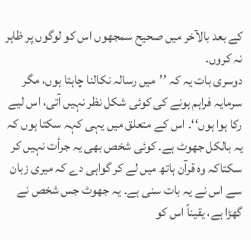کے بعد بالآخر میں صحیح سمجھوں اس کو لوگوں پر ظاہر نہ کروں۔
دوسری بات یہ کہ ’’میں رسالہ نکالنا چاہتا ہوں، مگر سرمایہ فراہم ہونے کی کوئی شکل نظر نہیں آتی، اس لیے رکا ہوا ہوں‘‘۔ اس کے متعلق میں یہی کہہ سکتا ہوں کہ یہ بالکل جھوٹ ہے۔ کوئی شخص بھی یہ جرأت نہیں کر سکتاکہ وہ قرآن ہاتھ میں لے کر گواہی دے کہ میری زبان سے اس نے یہ بات سنی ہے۔ یہ جھوٹ جس شخص نے گھڑا ہے، یقیناً اس کو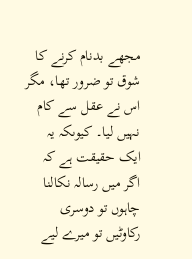مجھے بدنام کرنے کا شوق تو ضرور تھا، مگر اس نے عقل سے کام نہیں لیا۔ کیوںکہ یہ ایک حقیقت ہے کہ اگر میں رسالہ نکالنا چاہوں تو دوسری رکاوٹیں تو میرے لیے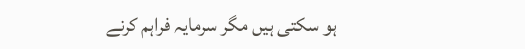ہو سکتی ہیں مگر سرمایہ فراہم کرنے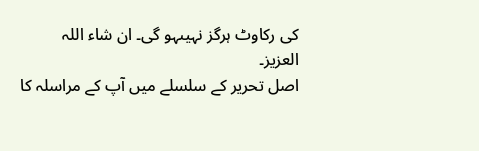کی رکاوٹ ہرگز نہیںہو گی۔ ان شاء اللہ العزیز۔
اصل تحریر کے سلسلے میں آپ کے مراسلہ کا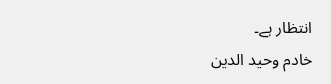انتظار ہے۔
خادم وحید الدین